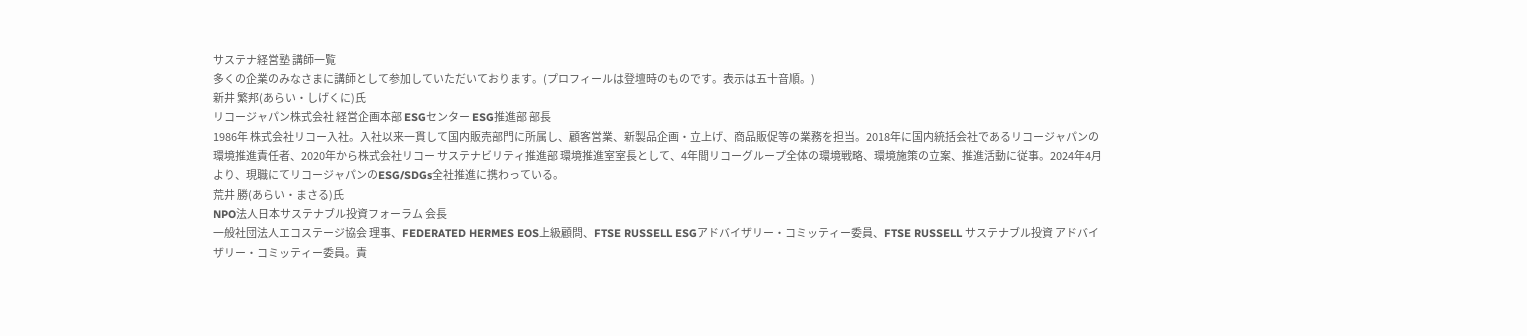サステナ経営塾 講師一覧
多くの企業のみなさまに講師として参加していただいております。(プロフィールは登壇時のものです。表示は五十音順。)
新井 繁邦(あらい・しげくに)氏
リコージャパン株式会社 経営企画本部 ESGセンター ESG推進部 部長
1986年 株式会社リコー入社。入社以来一貫して国内販売部門に所属し、顧客営業、新製品企画・立上げ、商品販促等の業務を担当。2018年に国内統括会社であるリコージャパンの環境推進責任者、2020年から株式会社リコー サステナビリティ推進部 環境推進室室長として、4年間リコーグループ全体の環境戦略、環境施策の立案、推進活動に従事。2024年4月より、現職にてリコージャパンのESG/SDGs全社推進に携わっている。
荒井 勝(あらい・まさる)氏
NPO法人日本サステナブル投資フォーラム 会長
一般社団法人エコステージ協会 理事、FEDERATED HERMES EOS上級顧問、FTSE RUSSELL ESGアドバイザリー・コミッティー委員、FTSE RUSSELL サステナブル投資 アドバイザリー・コミッティー委員。責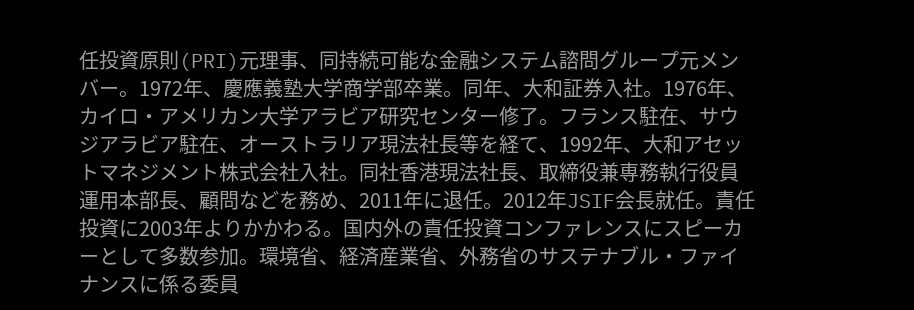任投資原則(PRI)元理事、同持続可能な金融システム諮問グループ元メンバー。1972年、慶應義塾大学商学部卒業。同年、大和証券入社。1976年、カイロ・アメリカン大学アラビア研究センター修了。フランス駐在、サウジアラビア駐在、オーストラリア現法社長等を経て、1992年、大和アセットマネジメント株式会社入社。同社香港現法社長、取締役兼専務執行役員 運用本部長、顧問などを務め、2011年に退任。2012年JSIF会長就任。責任投資に2003年よりかかわる。国内外の責任投資コンファレンスにスピーカーとして多数参加。環境省、経済産業省、外務省のサステナブル・ファイナンスに係る委員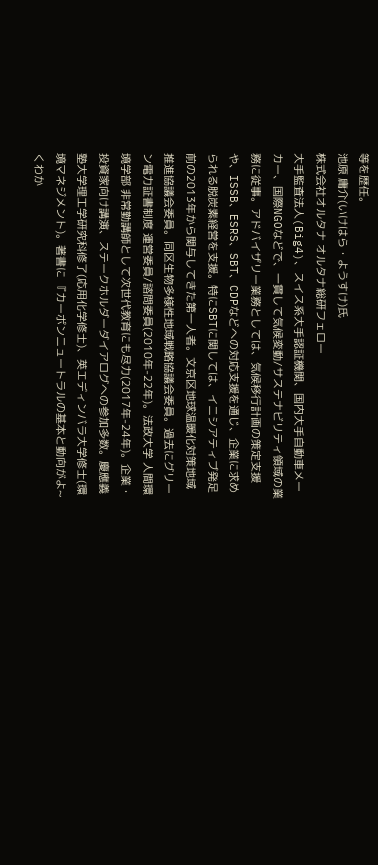等を歴任。
池原 庸介(いけはら・ようすけ)氏
株式会社オルタナ オルタナ総研フェロー
大手監査法人(Big4)、スイス系大手認証機関、国内大手自動車メーカー、国際NGOなどで、一貫して気候変動/サステナビリティ領域の業務に従事。アドバイザリー業務としては、気候移行計画の策定支援や、ISSB、ESRS、SBT、CDPなどへの対応支援を通じ、企業に求められる脱炭素経営を支援。特にSBTに関しては、イニシアティブ発足前の2013年から関与してきた第一人者。文京区地球温暖化対策地域推進協議会委員。同区生物多様性地域戦略協議会委員。過去にグリーン電力証書制度 運営委員/諮問委員(2010年-22年)。法政大学 人間環境学部 非常勤講師として次世代教育にも尽力(2017年-24年)。企業・投資家向け講演、ステークホルダーダイアログへの参加多数。慶應義塾大学理工学研究科修了(応用化学修士)、英エディンバラ大学修士(環境マネジメント)。著書に 『カーボンニュートラルの基本と動向がよ~くわか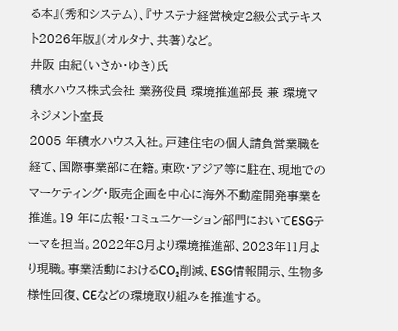る本』(秀和システム)、『サステナ経営検定2級公式テキスト2026年版』(オルタナ、共著)など。
井阪 由紀(いさか・ゆき)氏
積水ハウス株式会社 業務役員 環境推進部長 兼 環境マネジメント室長
2005 年積水ハウス入社。戸建住宅の個人請負営業職を経て、国際事業部に在籍。東欧・アジア等に駐在、現地でのマーケティング・販売企画を中心に海外不動産開発事業を推進。19 年に広報・コミュニケーション部門においてESGテーマを担当。2022年8月より環境推進部、2023年11月より現職。事業活動におけるCO₂削減、ESG情報開示、生物多様性回復、CEなどの環境取り組みを推進する。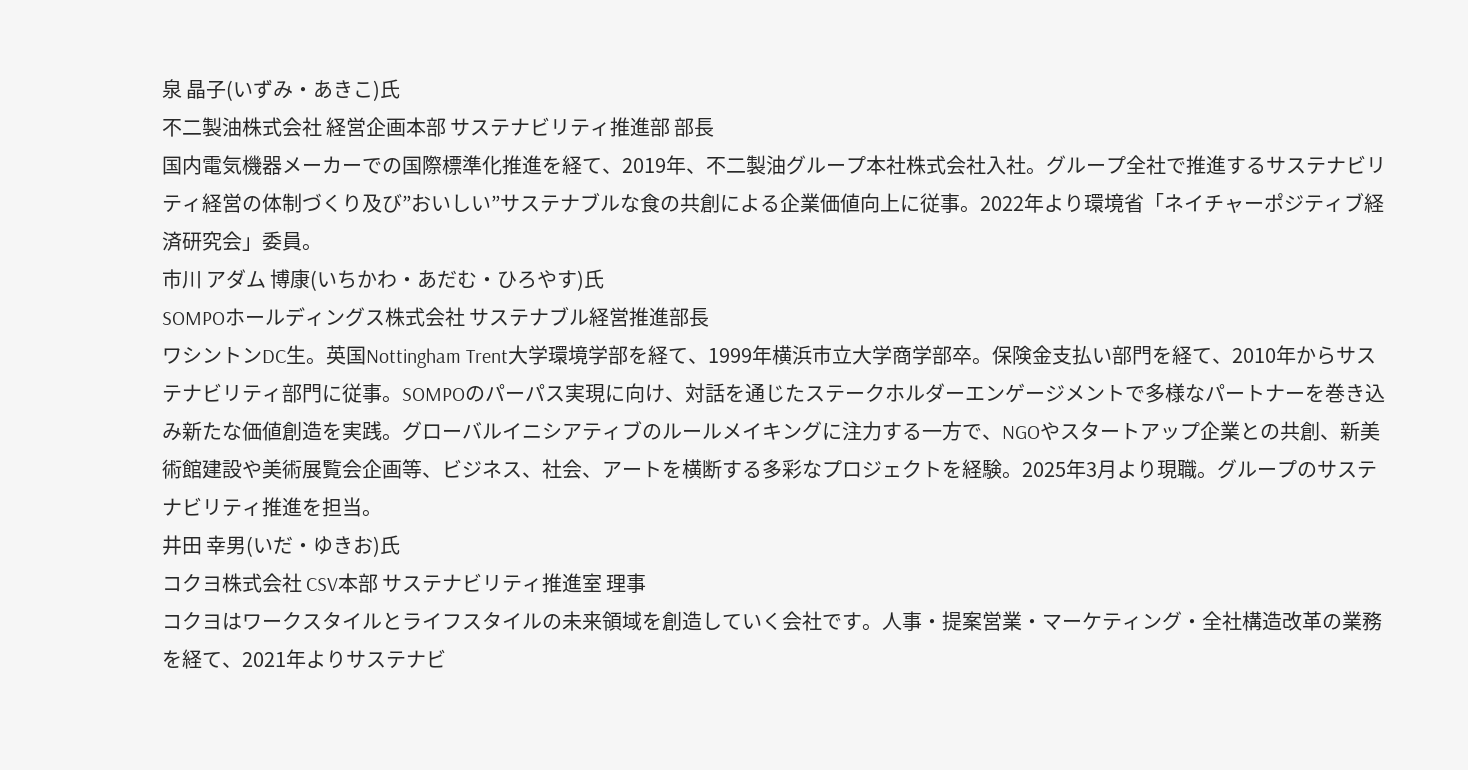泉 晶子(いずみ・あきこ)氏
不二製油株式会社 経営企画本部 サステナビリティ推進部 部長
国内電気機器メーカーでの国際標準化推進を経て、2019年、不二製油グループ本社株式会社入社。グループ全社で推進するサステナビリティ経営の体制づくり及び”おいしい”サステナブルな食の共創による企業価値向上に従事。2022年より環境省「ネイチャーポジティブ経済研究会」委員。
市川 アダム 博康(いちかわ・あだむ・ひろやす)氏
SOMPOホールディングス株式会社 サステナブル経営推進部長
ワシントンDC生。英国Nottingham Trent大学環境学部を経て、1999年横浜市立大学商学部卒。保険金支払い部門を経て、2010年からサステナビリティ部門に従事。SOMPOのパーパス実現に向け、対話を通じたステークホルダーエンゲージメントで多様なパートナーを巻き込み新たな価値創造を実践。グローバルイニシアティブのルールメイキングに注力する一方で、NGOやスタートアップ企業との共創、新美術館建設や美術展覧会企画等、ビジネス、社会、アートを横断する多彩なプロジェクトを経験。2025年3月より現職。グループのサステナビリティ推進を担当。
井田 幸男(いだ・ゆきお)氏
コクヨ株式会社 CSV本部 サステナビリティ推進室 理事
コクヨはワークスタイルとライフスタイルの未来領域を創造していく会社です。人事・提案営業・マーケティング・全社構造改革の業務を経て、2021年よりサステナビ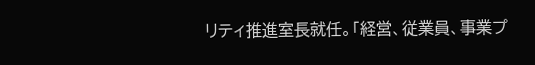リティ推進室長就任。「経営、従業員、事業プ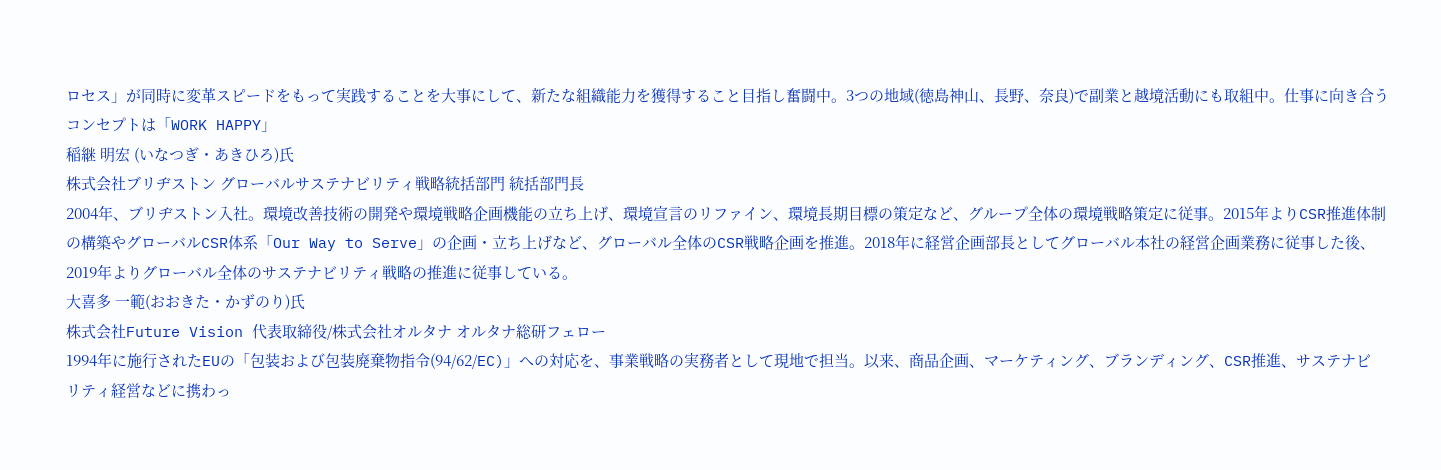ロセス」が同時に変革スピードをもって実践することを大事にして、新たな組織能力を獲得すること目指し奮闘中。3つの地域(徳島神山、長野、奈良)で副業と越境活動にも取組中。仕事に向き合うコンセプトは「WORK HAPPY」
稲継 明宏 (いなつぎ・あきひろ)氏
株式会社ブリヂストン グローバルサステナビリティ戦略統括部門 統括部門長
2004年、ブリヂストン入社。環境改善技術の開発や環境戦略企画機能の立ち上げ、環境宣言のリファイン、環境長期目標の策定など、グループ全体の環境戦略策定に従事。2015年よりCSR推進体制の構築やグローバルCSR体系「Our Way to Serve」の企画・立ち上げなど、グローバル全体のCSR戦略企画を推進。2018年に経営企画部長としてグローバル本社の経営企画業務に従事した後、2019年よりグローバル全体のサステナビリティ戦略の推進に従事している。
大喜多 一範(おおきた・かずのり)氏
株式会社Future Vision 代表取締役/株式会社オルタナ オルタナ総研フェロー
1994年に施行されたEUの「包装および包装廃棄物指令(94/62/EC)」への対応を、事業戦略の実務者として現地で担当。以来、商品企画、マーケティング、ブランディング、CSR推進、サステナビリティ経営などに携わっ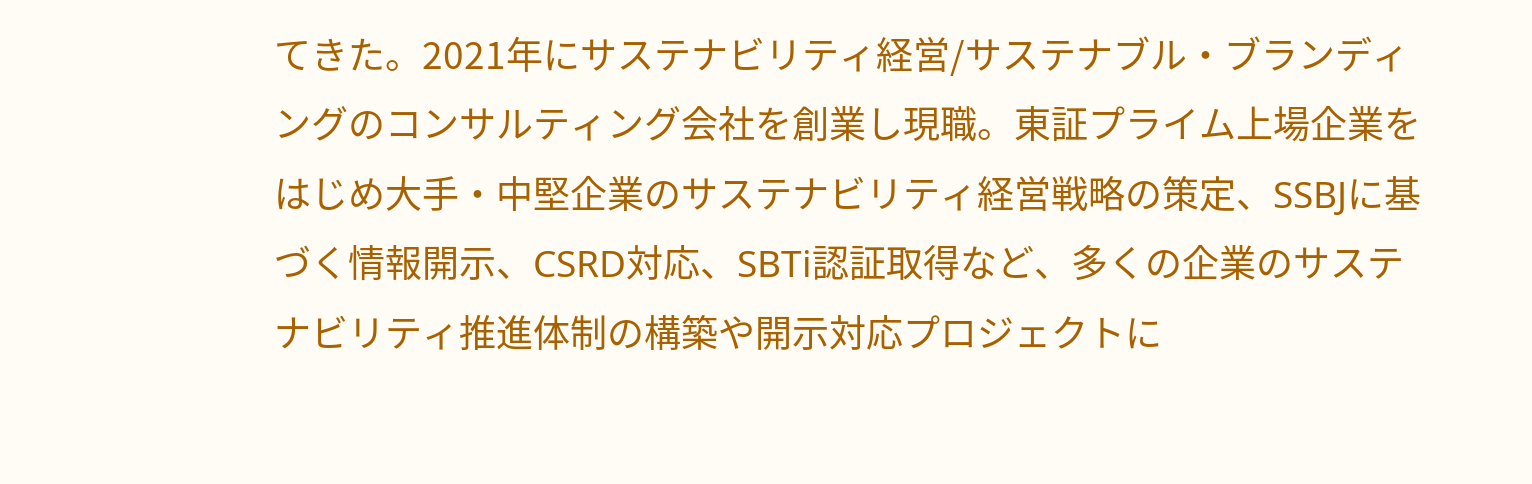てきた。2021年にサステナビリティ経営/サステナブル・ブランディングのコンサルティング会社を創業し現職。東証プライム上場企業をはじめ大手・中堅企業のサステナビリティ経営戦略の策定、SSBJに基づく情報開示、CSRD対応、SBTi認証取得など、多くの企業のサステナビリティ推進体制の構築や開示対応プロジェクトに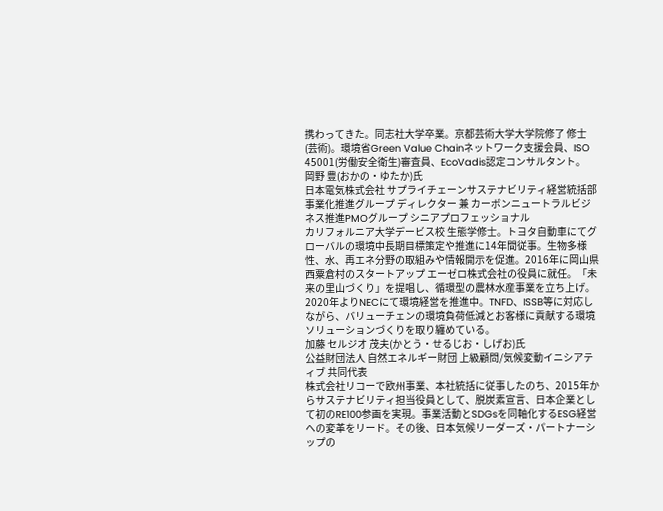携わってきた。同志社大学卒業。京都芸術大学大学院修了 修士(芸術)。環境省Green Value Chainネットワーク支援会員、ISO 45001(労働安全衛生)審査員、EcoVadis認定コンサルタント。
岡野 豊(おかの・ゆたか)氏
日本電気株式会社 サプライチェーンサステナビリティ経営統括部 事業化推進グループ ディレクター 兼 カーボンニュートラルビジネス推進PMOグループ シニアプロフェッショナル
カリフォルニア大学デービス校 生態学修士。トヨタ自動車にてグローバルの環境中長期目標策定や推進に14年間従事。生物多様性、水、再エネ分野の取組みや情報開示を促進。2016年に岡山県西粟倉村のスタートアップ エーゼロ株式会社の役員に就任。「未来の里山づくり」を提唱し、循環型の農林水産事業を立ち上げ。2020年よりNECにて環境経営を推進中。TNFD、ISSB等に対応しながら、バリューチェンの環境負荷低減とお客様に貢献する環境ソリューションづくりを取り纏めている。
加藤 セルジオ 茂夫(かとう・せるじお・しげお)氏
公益財団法人 自然エネルギー財団 上級顧問/気候変動イニシアティブ 共同代表
株式会社リコーで欧州事業、本社統括に従事したのち、2015年からサステナビリティ担当役員として、脱炭素宣言、日本企業として初のRE100参画を実現。事業活動とSDGsを同軸化するESG経営への変革をリード。その後、日本気候リーダーズ・パートナーシップの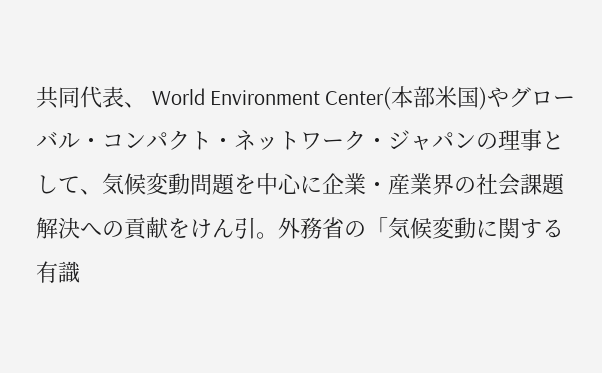共同代表、 World Environment Center(本部米国)やグローバル・コンパクト・ネットワーク・ジャパンの理事として、気候変動問題を中心に企業・産業界の社会課題解決への貢献をけん引。外務省の「気候変動に関する有識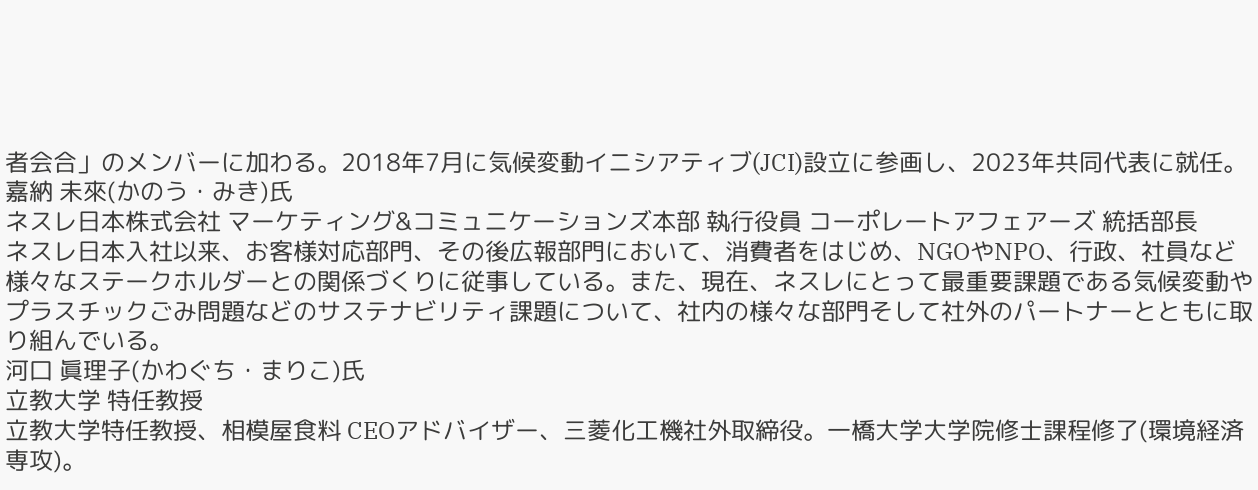者会合」のメンバーに加わる。2018年7月に気候変動イニシアティブ(JCI)設立に参画し、2023年共同代表に就任。
嘉納 未來(かのう・みき)氏
ネスレ日本株式会社 マーケティング&コミュニケーションズ本部 執行役員 コーポレートアフェアーズ 統括部長
ネスレ日本入社以来、お客様対応部門、その後広報部門において、消費者をはじめ、NGOやNPO、行政、社員など様々なステークホルダーとの関係づくりに従事している。また、現在、ネスレにとって最重要課題である気候変動やプラスチックごみ問題などのサステナビリティ課題について、社内の様々な部門そして社外のパートナーとともに取り組んでいる。
河口 眞理子(かわぐち・まりこ)氏
立教大学 特任教授
立教大学特任教授、相模屋食料 CEOアドバイザー、三菱化工機社外取締役。一橋大学大学院修士課程修了(環境経済専攻)。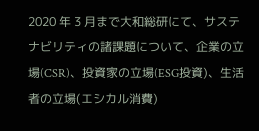2020 年 3 月まで大和総研にて、サステナビリティの諸課題について、企業の立場(CSR)、投資家の立場(ESG投資)、生活者の立場(エシカル消費)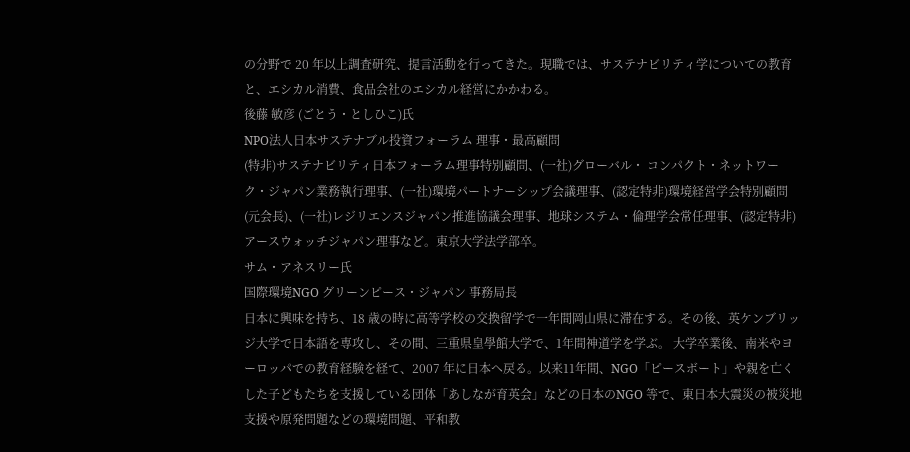の分野で 20 年以上調査研究、提言活動を行ってきた。現職では、サステナビリティ学についての教育と、エシカル消費、食品会社のエシカル経営にかかわる。
後藤 敏彦 (ごとう・としひこ)氏
NPO法人日本サステナブル投資フォーラム 理事・最高顧問
(特非)サステナビリティ日本フォーラム理事特別顧問、(一社)グローバル・ コンパクト・ネットワーク・ジャパン業務執行理事、(一社)環境パートナーシップ会議理事、(認定特非)環境経営学会特別顧問(元会長)、(一社)レジリエンスジャパン推進協議会理事、地球システム・倫理学会常任理事、(認定特非)アースウォッチジャパン理事など。東京大学法学部卒。
サム・アネスリー氏
国際環境NGO グリーンピース・ジャパン 事務局長
日本に興味を持ち、18 歳の時に高等学校の交換留学で一年間岡山県に滞在する。その後、英ケンブリッジ大学で日本語を専攻し、その間、三重県皇學館大学で、1年間神道学を学ぶ。 大学卒業後、南米やヨーロッパでの教育経験を経て、2007 年に日本へ戻る。以来11年間、NGO「ピースボート」や親を亡くした子どもたちを支援している団体「あしなが育英会」などの日本のNGO 等で、東日本大震災の被災地支援や原発問題などの環境問題、平和教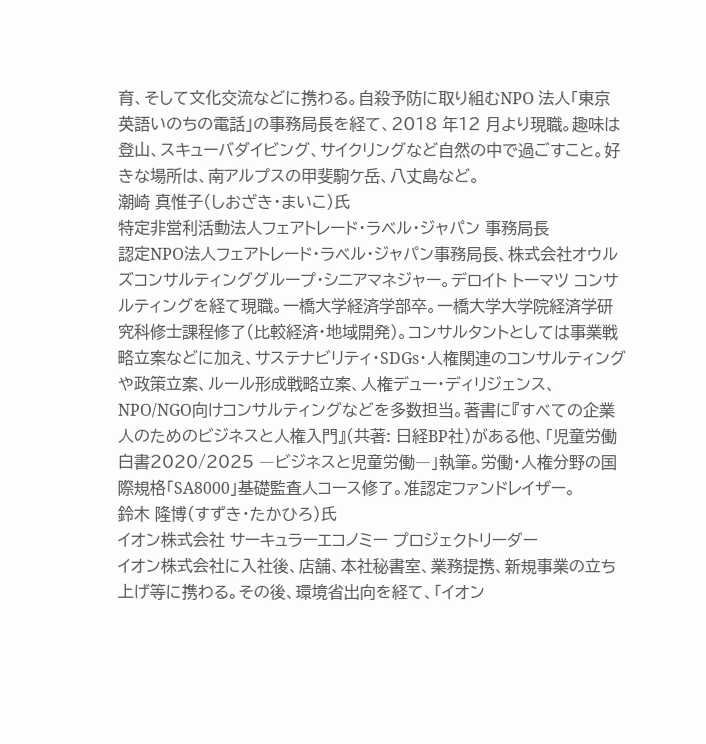育、そして文化交流などに携わる。自殺予防に取り組むNPO 法人「東京英語いのちの電話」の事務局長を経て、2018 年12 月より現職。趣味は登山、スキューバダイビング、サイクリングなど自然の中で過ごすこと。好きな場所は、南アルプスの甲斐駒ケ岳、八丈島など。
潮崎 真惟子(しおざき・まいこ)氏
特定非営利活動法人フェアトレード・ラベル・ジャパン 事務局長
認定NPO法人フェアトレード・ラベル・ジャパン事務局長、株式会社オウルズコンサルティンググループ・シニアマネジャー。デロイト トーマツ コンサルティングを経て現職。一橋大学経済学部卒。一橋大学大学院経済学研究科修士課程修了(比較経済・地域開発)。コンサルタントとしては事業戦略立案などに加え、サステナビリティ・SDGs・人権関連のコンサルティングや政策立案、ルール形成戦略立案、人権デュー・ディリジェンス、NPO/NGO向けコンサルティングなどを多数担当。著書に『すべての企業人のためのビジネスと人権入門』(共著: 日経BP社)がある他、「児童労働白書2020/2025 ―ビジネスと児童労働―」執筆。労働・人権分野の国際規格「SA8000」基礎監査人コース修了。准認定ファンドレイザー。
鈴木 隆博(すずき・たかひろ)氏
イオン株式会社 サーキュラーエコノミー プロジェクトリーダー
イオン株式会社に入社後、店舗、本社秘書室、業務提携、新規事業の立ち上げ等に携わる。その後、環境省出向を経て、「イオン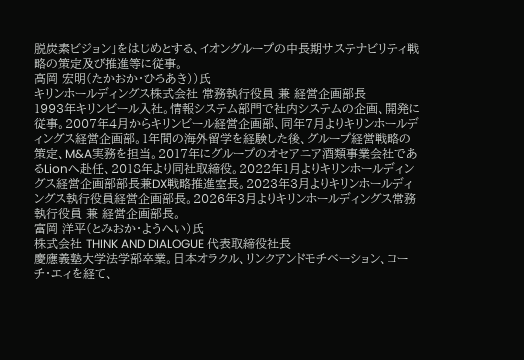脱炭素ビジョン」をはじめとする、イオングループの中長期サステナビリティ戦略の策定及び推進等に従事。
高岡 宏明(たかおか・ひろあき))氏
キリンホールディングス株式会社 常務執行役員 兼 経営企画部長
1993年キリンビール入社。情報システム部門で社内システムの企画、開発に従事。2007年4月からキリンビール経営企画部、同年7月よりキリンホールディングス経営企画部。1年間の海外留学を経験した後、グループ経営戦略の策定、M&A実務を担当。2017年にグループのオセアニア酒類事業会社であるLionへ赴任、2018年より同社取締役。2022年1月よりキリンホールディングス経営企画部部長兼DX戦略推進室長。2023年3月よりキリンホールディングス執行役員経営企画部長。2026年3月よりキリンホールディングス常務執行役員 兼 経営企画部長。
富岡 洋平(とみおか・ようへい)氏
株式会社 THINK AND DIALOGUE 代表取締役社長
慶應義塾大学法学部卒業。日本オラクル、リンクアンドモチベーション、コーチ・エィを経て、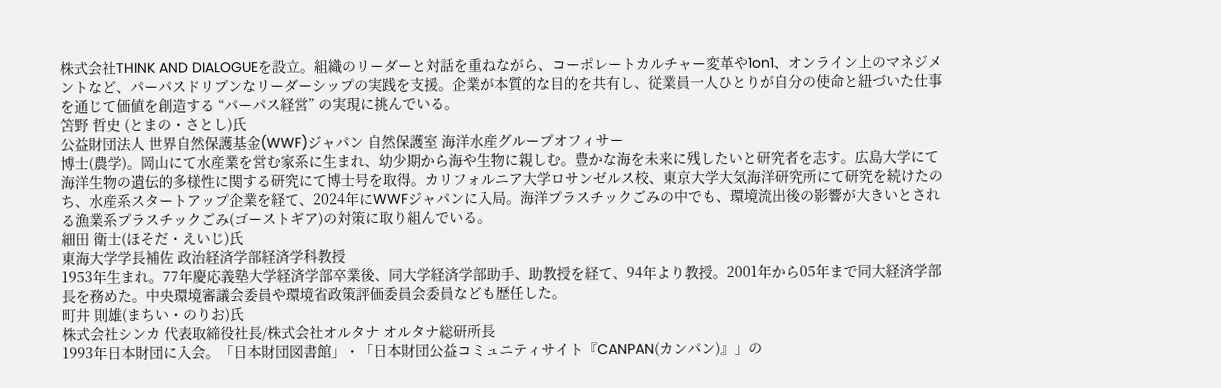株式会社THINK AND DIALOGUEを設立。組織のリーダーと対話を重ねながら、コーポレートカルチャー変革や1on1、オンライン上のマネジメントなど、パーパスドリブンなリーダーシップの実践を支援。企業が本質的な目的を共有し、従業員一人ひとりが自分の使命と紐づいた仕事を通じて価値を創造する “パーパス経営” の実現に挑んでいる。
笘野 哲史 (とまの・さとし)氏
公益財団法人 世界自然保護基金(WWF)ジャパン 自然保護室 海洋水産グループオフィサー
博士(農学)。岡山にて水産業を営む家系に生まれ、幼少期から海や生物に親しむ。豊かな海を未来に残したいと研究者を志す。広島大学にて海洋生物の遺伝的多様性に関する研究にて博士号を取得。カリフォルニア大学ロサンゼルス校、東京大学大気海洋研究所にて研究を続けたのち、水産系スタートアップ企業を経て、2024年にWWFジャパンに入局。海洋プラスチックごみの中でも、環境流出後の影響が大きいとされる漁業系プラスチックごみ(ゴーストギア)の対策に取り組んでいる。
細田 衛士(ほそだ・えいじ)氏
東海大学学長補佐 政治経済学部経済学科教授
1953年生まれ。77年慶応義塾大学経済学部卒業後、同大学経済学部助手、助教授を経て、94年より教授。2001年から05年まで同大経済学部長を務めた。中央環境審議会委員や環境省政策評価委員会委員なども歴任した。
町井 則雄(まちい・のりお)氏
株式会社シンカ 代表取締役社長/株式会社オルタナ オルタナ総研所長
1993年日本財団に入会。「日本財団図書館」・「日本財団公益コミュニティサイト『CANPAN(カンパン)』」の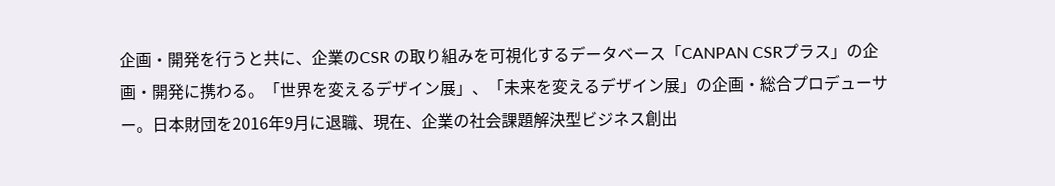企画・開発を行うと共に、企業のCSR の取り組みを可視化するデータベース「CANPAN CSRプラス」の企画・開発に携わる。「世界を変えるデザイン展」、「未来を変えるデザイン展」の企画・総合プロデューサー。日本財団を2016年9月に退職、現在、企業の社会課題解決型ビジネス創出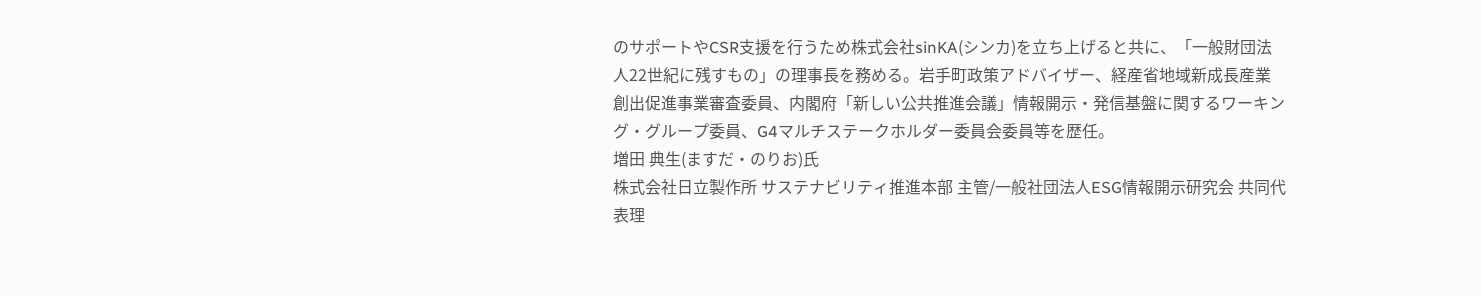のサポートやCSR支援を行うため株式会社sinKA(シンカ)を立ち上げると共に、「一般財団法人22世紀に残すもの」の理事長を務める。岩手町政策アドバイザー、経産省地域新成長産業創出促進事業審査委員、内閣府「新しい公共推進会議」情報開示・発信基盤に関するワーキング・グループ委員、G4マルチステークホルダー委員会委員等を歴任。
増田 典生(ますだ・のりお)氏
株式会社日立製作所 サステナビリティ推進本部 主管/一般社団法人ESG情報開示研究会 共同代表理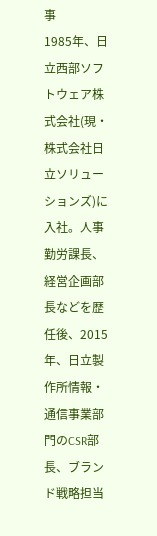事
1985年、日立西部ソフトウェア株式会社(現・株式会社日立ソリューションズ)に入社。人事勤労課長、経営企画部長などを歴任後、2015年、日立製作所情報・通信事業部門のCSR部長、ブランド戦略担当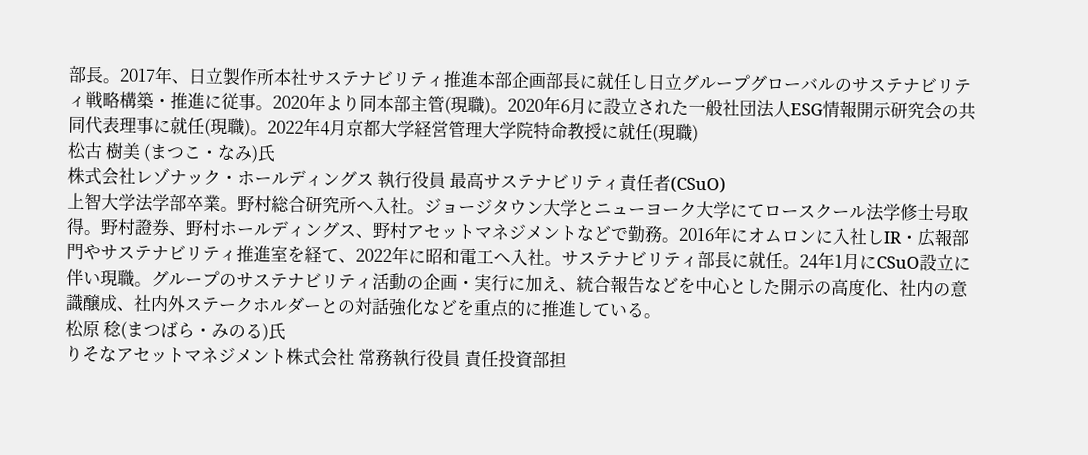部長。2017年、日立製作所本社サステナビリティ推進本部企画部長に就任し日立グループグローバルのサステナビリティ戦略構築・推進に従事。2020年より同本部主管(現職)。2020年6月に設立された一般社団法人ESG情報開示研究会の共同代表理事に就任(現職)。2022年4月京都大学経営管理大学院特命教授に就任(現職)
松古 樹美 (まつこ・なみ)氏
株式会社レゾナック・ホールディングス 執行役員 最高サステナビリティ責任者(CSuO)
上智大学法学部卒業。野村総合研究所へ入社。ジョージタウン大学とニューヨーク大学にてロースクール法学修士号取得。野村證券、野村ホールディングス、野村アセットマネジメントなどで勤務。2016年にオムロンに入社しIR・広報部門やサステナビリティ推進室を経て、2022年に昭和電工へ入社。サステナビリティ部長に就任。24年1月にCSuO設立に伴い現職。グループのサステナビリティ活動の企画・実行に加え、統合報告などを中心とした開示の高度化、社内の意識醸成、社内外ステークホルダーとの対話強化などを重点的に推進している。
松原 稔(まつばら・みのる)氏
りそなアセットマネジメント株式会社 常務執行役員 責任投資部担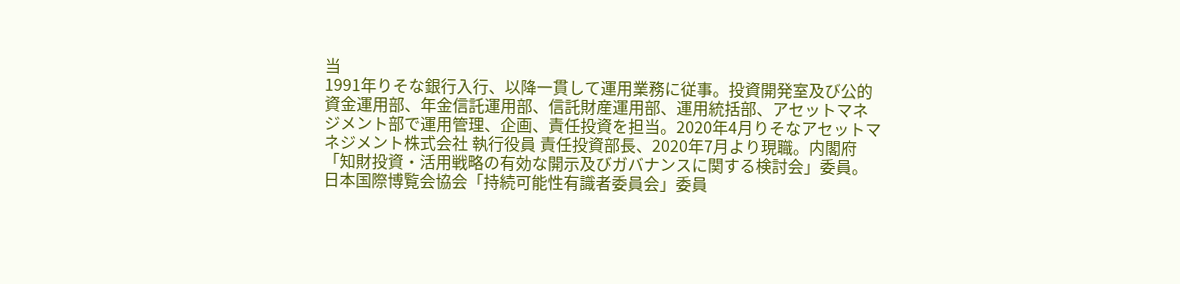当
1991年りそな銀行入行、以降一貫して運用業務に従事。投資開発室及び公的資金運用部、年金信託運用部、信託財産運用部、運用統括部、アセットマネジメント部で運用管理、企画、責任投資を担当。2020年4月りそなアセットマネジメント株式会社 執行役員 責任投資部長、2020年7月より現職。内閣府「知財投資・活用戦略の有効な開示及びガバナンスに関する検討会」委員。日本国際博覧会協会「持続可能性有識者委員会」委員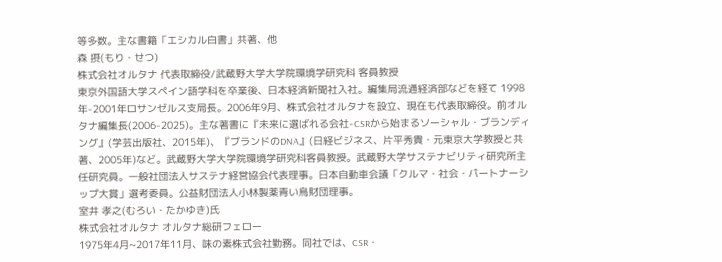等多数。主な書籍「エシカル白書」共著、他
森 摂(もり・せつ)
株式会社オルタナ 代表取締役/武蔵野大学大学院環境学研究科 客員教授
東京外国語大学スペイン語学科を卒業後、日本経済新聞社入社。編集局流通経済部などを経て 1998年-2001年ロサンゼルス支局長。2006年9月、株式会社オルタナを設立、現在も代表取締役。前オルタナ編集長(2006-2025)。主な著書に『未来に選ばれる会社-CSRから始まるソーシャル・ブランディング』(学芸出版社、2015年)、『ブランドのDNA』(日経ビジネス、片平秀貴・元東京大学教授と共著、2005年)など。武蔵野大学大学院環境学研究科客員教授。武蔵野大学サステナビリティ研究所主任研究員。一般社団法人サステナ経営協会代表理事。日本自動車会議「クルマ・社会・パートナーシップ大賞」選考委員。公益財団法人小林製薬青い鳥財団理事。
室井 孝之(むろい・たかゆき)氏
株式会社オルタナ オルタナ総研フェロー
1975年4月~2017年11月、味の素株式会社勤務。同社では、CSR・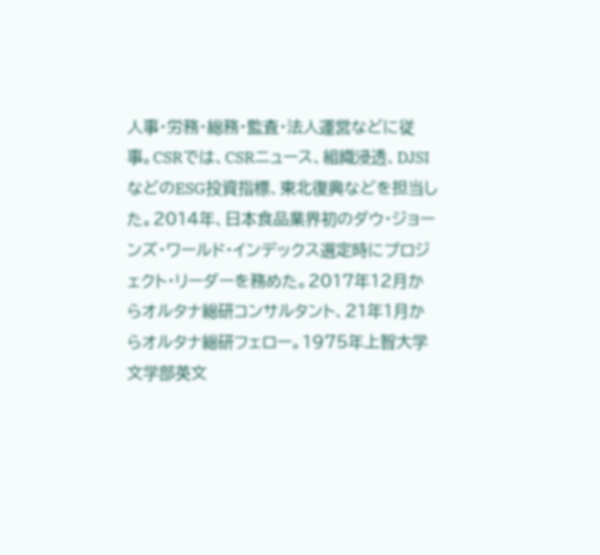人事・労務・総務・監査・法人運営などに従事。CSRでは、CSRニュース、組織浸透、DJSIなどのESG投資指標、東北復興などを担当した。2014年、日本食品業界初のダウ・ジョーンズ・ワールド・インデックス選定時にプロジェクト・リーダーを務めた。2017年12月からオルタナ総研コンサルタント、21年1月からオルタナ総研フェロー。1975年上智大学文学部英文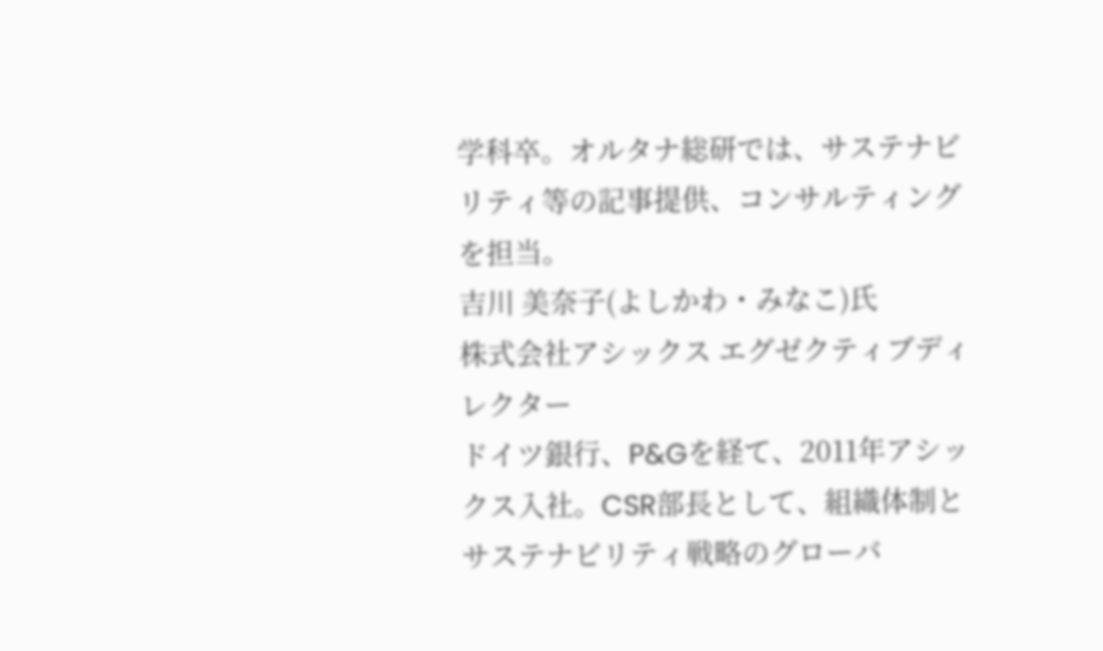学科卒。オルタナ総研では、サステナビリティ等の記事提供、コンサルティングを担当。
吉川 美奈子(よしかわ・みなこ)氏
株式会社アシックス エグゼクティブディレクター
ドイツ銀行、P&Gを経て、2011年アシックス入社。CSR部長として、組織体制とサステナビリティ戦略のグローバ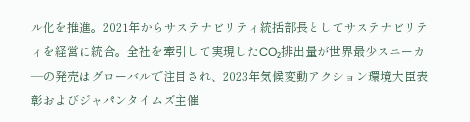ル化を推進。2021年からサステナビリティ統括部長としてサステナビリティを経営に統合。全社を牽引して実現したCO₂排出量が世界最少スニーカ―の発売はグローバルで注目され、2023年気候変動アクション環境大臣表彰およびジャパンタイムズ主催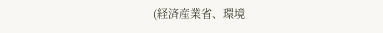(経済産業省、環境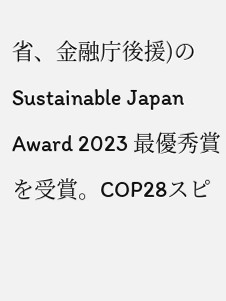省、金融庁後援)の Sustainable Japan Award 2023 最優秀賞を受賞。COP28スピ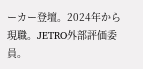ーカー登壇。2024年から現職。JETRO外部評価委員。